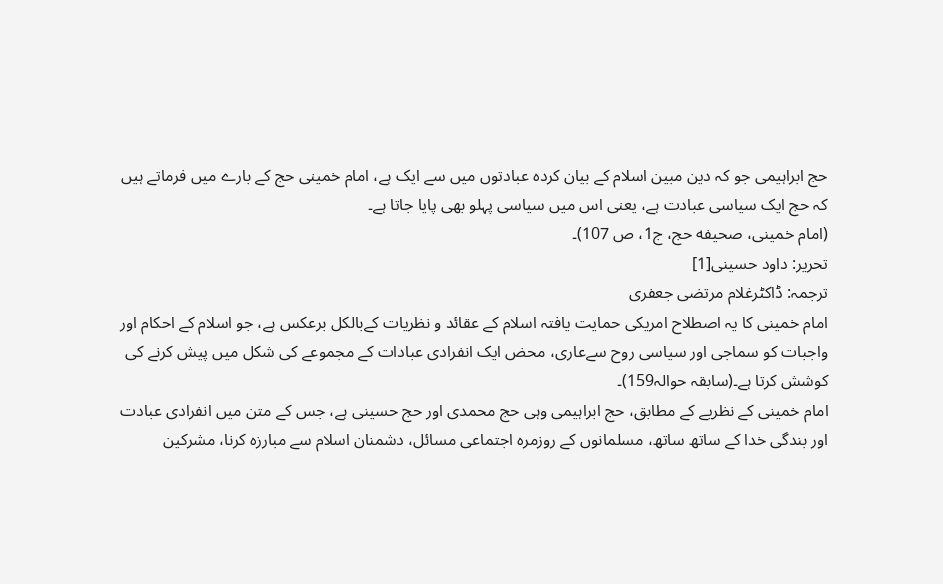حج ابراہیمی جو کہ دین مبین اسلام کے بیان کردہ عبادتوں میں سے ایک ہے، امام خمینی حج کے بارے میں فرماتے ہیں کہ حج ایک سیاسی عبادت ہے، یعنی اس میں سیاسی پہلو بھی پایا جاتا ہے۔
(امام خمینی، صحیفه حج، ج1، ص 107)۔
تحریر: داود حسینی[1]
ترجمہ: ڈاکٹرغلام مرتضی جعفری
امام خمینی کا یہ اصطلاح امریکی حمایت یافتہ اسلام کے عقائد و نظریات کےبالکل برعکس ہے، جو اسلام کے احکام اور واجبات کو سماجی اور سیاسی روح سےعاری، محض ایک انفرادی عبادات کے مجموعے کی شکل میں پیش کرنے کی کوشش کرتا ہے۔(سابقہ حوالہ159)۔
امام خمینی کے نظریے کے مطابق، حج ابراہیمی وہی حج محمدی اور حج حسینی ہے، جس کے متن میں انفرادی عبادت اور بندگی خدا کے ساتھ ساتھ، مسلمانوں کے روزمرہ اجتماعی مسائل، دشمنان اسلام سے مبارزہ کرنا، مشرکین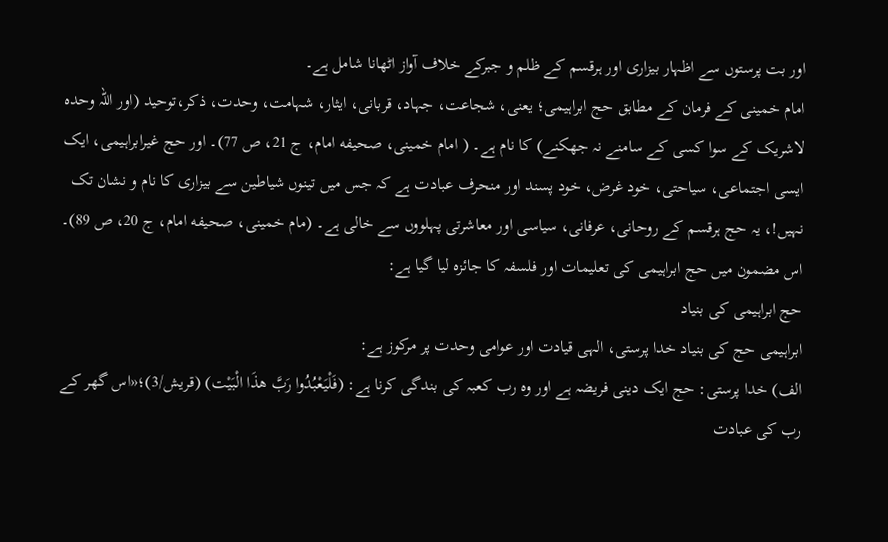اور بت پرستوں سے اظہار بیزاری اور ہرقسم کے ظلم و جبرکے خلاف آواز اٹھانا شامل ہے۔
امام خمینی کے فرمان کے مطابق حج ابراہیمی؛ یعنی، شجاعت، جہاد، قربانی، ایثار، شہامت، وحدت، ذکر،توحید (اور اللہ وحدہ لاشریک کے سوا کسی کے سامنے نہ جھکنے) کا نام ہے۔ ( امام خمینی، صحیفه امام، ج 21، ص 77)۔ اور حج غیرابراہیمی، ایک ایسی اجتماعی، سیاحتی، خود غرض، خود پسند اور منحرف عبادت ہے کہ جس میں تینوں شیاطین سے بیزاری کا نام و نشان تک نہیں!، یہ حج ہرقسم کے روحانی، عرفانی، سیاسی اور معاشرتی پہلووں سے خالی ہے۔ (مام خمینی، صحیفه امام، ج 20، ص 89)۔
اس مضمون میں حج ابراہیمی کی تعلیمات اور فلسفہ کا جائزہ لیا گیا ہے:
حج ابراہیمی کی بنیاد
ابراہیمی حج کی بنیاد خدا پرستی، الہی قیادت اور عوامی وحدت پر مرکوز ہے:
الف) خدا پرستی: حج ایک دینی فریضہ ہے اور وہ رب کعبہ کی بندگی کرنا ہے: (فَلْيَعْبُدُوا رَبَّ هذَا الْبَيْت) (قريش/3)؛«اس گھر کے رب کی عبادت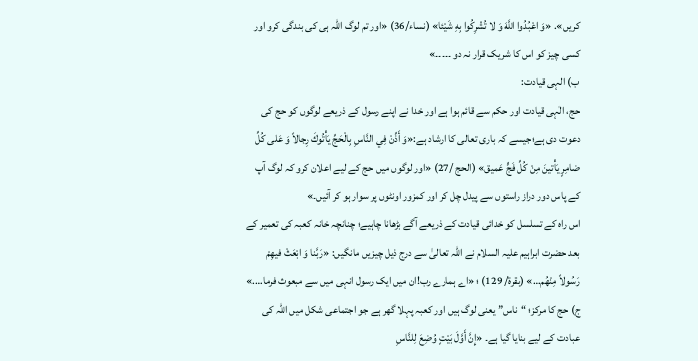کریں». «وَ اعْبُدُوا اللَّهَ وَ لا تُشْرِكُوا بِهِ شَيْئا» (نساء/36) «اور تم لوگ اللہ ہی کی بندگی کرو اور کسی چیز کو اس کا شریک قرار نہ دو ۔۔۔۔۔»
ب) الہی قیادت:
حج، الٰہی قیادت اور حکم سے قائم ہوا ہے اور خدا نے اپنے رسول کے ذریعے لوگوں کو حج کی دعوت دی ہے؛جیسے کہ باری تعالی کا ارشاد ہے:«وَ أَذِّنْ فِي النَّاسِ بِالْحَجِّ يَأْتُوكَ رِجالاً وَ عَلى كُلِّ ضامِرٍ يَأْتينَ مِنْ كُلِّ فَجٍّ عَميق» (الحج /27) «اور لوگوں میں حج کے لیے اعلان کرو کہ لوگ آپ کے پاس دور دراز راستوں سے پیدل چل کر اور کمزور اونٹوں پر سوار ہو کر آئیں۔»
اس راہ کے تسلسل کو خدائی قیادت کے ذریعے آگے بڑھانا چاہیے؛ چنانچہ خانہ کعبہ کی تعمیر کے بعد حضرت ابراہیم علیہ السلام نے اللہ تعالیٰ سے درج ذیل چیزیں مانگیں: «رَبَّنا وَ ابْعَثْ فيهِمْ رَسُولاً مِنْهُم…» (بقرة/ 129) ؛ «اے ہمارے رب!ان میں ایک رسول انہی میں سے مبعوث فرما….»
ج) حج کا مرکز؛ “ناس” یعنی لوگ ہیں اور کعبہ پہلا گھر ہے جو اجتماعی شکل میں اللہ کی عبادت کے لیے بنایا گیا ہے۔ «إِنَّ أَوَّلَ بَيْتٍ وُضِعَ لِلنَّاسِ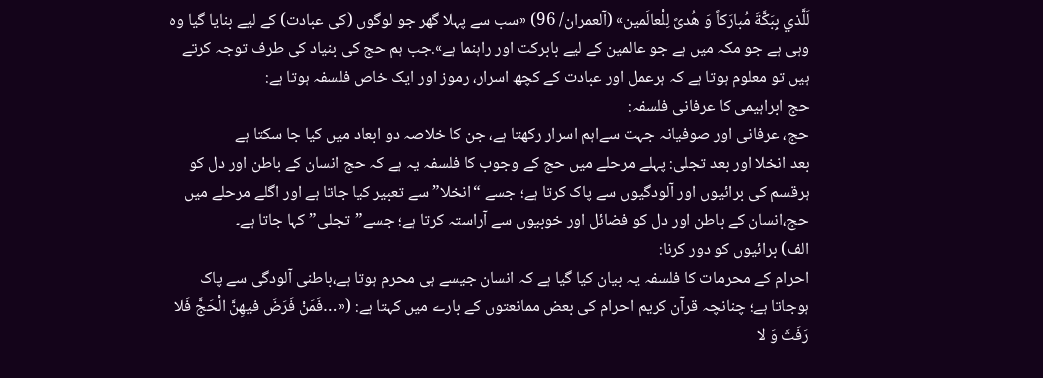لَلَّذي بِبَكَّةَ مُبارَكاً وَ هُدىً لِلْعالَمين» (آلعمران/ 96) «سب سے پہلا گھر جو لوگوں (کی عبادت) کے لیے بنایا گیا وہ وہی ہے جو مکہ میں ہے جو عالمین کے لیے بابرکت اور راہنما ہے».جب ہم حج کی بنیاد کی طرف توجہ کرتے ہیں تو معلوم ہوتا ہے کہ ہرعمل اور عبادت کے کچھ اسرار، رموز اور ایک خاص فلسفہ ہوتا ہے:
حج ابراہیمی کا عرفانی فلسفہ:
حج، عرفانی اور صوفیانہ جہت سےاہم اسرار رکھتا ہے، جن کا خلاصہ دو ابعاد میں کیا جا سکتا ہے
بعد انخلا اور بعد تجلی: پہلے مرحلے میں حج کے وجوب کا فلسفہ یہ ہے کہ حج انسان کے باطن اور دل کو ہرقسم کی برائیوں اور آلودگیوں سے پاک کرتا ہے؛ جسے “انخلا” سے تعبیر کیا جاتا ہے اور اگلے مرحلے میں حج،انسان کے باطن اور دل کو فضائل اور خوبیوں سے آراستہ کرتا ہے؛ جسے”تجلی” کہا جاتا ہے۔
الف) برائیوں کو دور کرنا:
احرام کے محرمات کا فلسفہ یہ بیان کیا گیا ہے کہ انسان جیسے ہی محرم ہوتا ہے،باطنی آلودگی سے پاک ہوجاتا ہے؛ چنانچہ قرآن کریم احرام کی بعض ممانعتوں کے بارے میں کہتا ہے: («…فَمَنْ فَرَضَ فيهِنَّ الْحَجَّ فَلا رَفَثَ وَ لا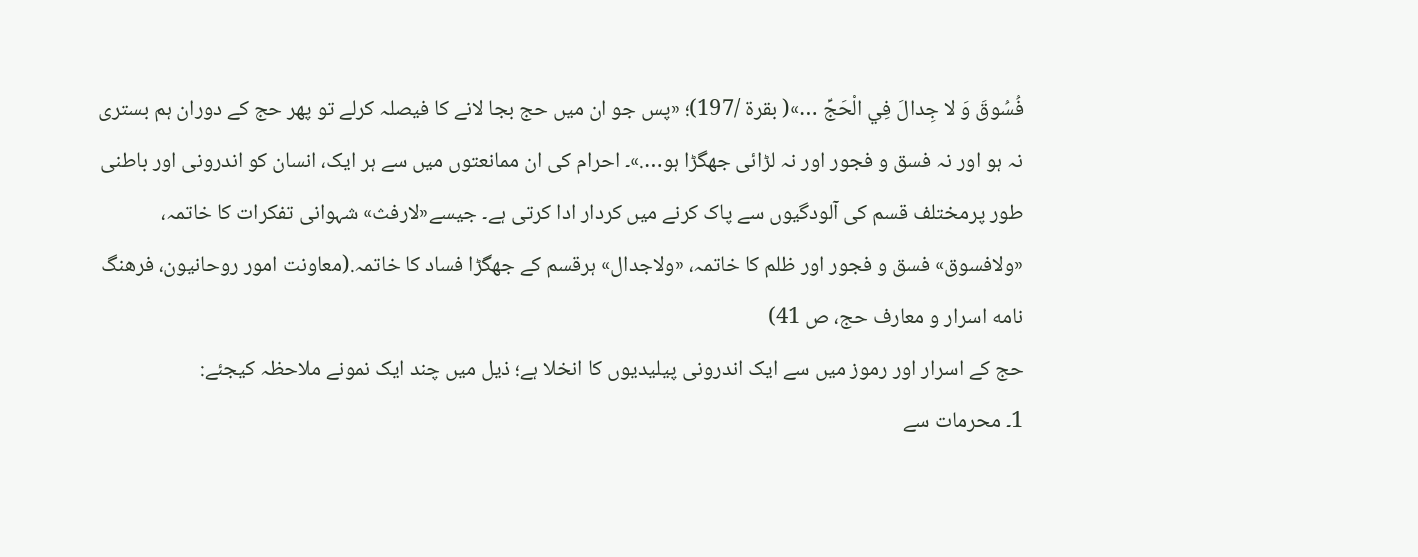فُسُوقَ وَ لا جِدالَ فِي الْحَجِّ …»( بقرة /197)؛ «پس جو ان میں حج بجا لانے کا فیصلہ کرلے تو پھر حج کے دوران ہم بستری نہ ہو اور نہ فسق و فجور اور نہ لڑائی جھگڑا ہو….»۔ احرام کی ان ممانعتوں میں سے ہر ایک، انسان کو اندرونی اور باطنی طور پرمختلف قسم کی آلودگیوں سے پاک کرنے میں کردار ادا کرتی ہے۔ جیسے«لارفث» شہوانی تفکرات کا خاتمہ، «ولافسوق» فسق و فجور اور ظلم کا خاتمہ، «ولاجدال» ہرقسم کے جھگڑا فساد کا خاتمہ.(معاونت امور روحانیون، فرهنگ نامه اسرار و معارف حج، ص 41)
حج کے اسرار اور رموز میں سے ایک اندرونی پیلیدیوں کا انخلا ہے؛ ذیل میں چند ایک نمونے ملاحظہ کیجئے:
1۔ محرمات سے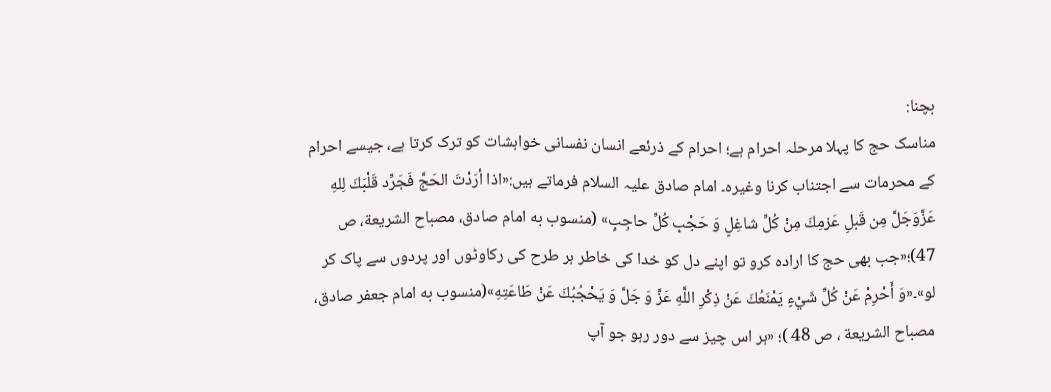بچنا:
مناسک حج کا پہلا مرحلہ احرام ہے؛ احرام کے ذرئعے انسان نفسانی خواہشات کو ترک کرتا ہے، جیسے احرام کے محرمات سے اجتناب کرنا وغیرہ۔ امام صادق علیہ السلام فرماتے ہیں:«اذا أرَدْتَ الحَجَّ فَجَرِّد قَلْبَكَ لِلهِ عَزَّوَجَلَّ مِن قَبلِ عَزمِكَ مِنْ كُلِّ شاغِلٍ وَ حَجْبِ كُلِّ حاجِبٍ» (منسوب به امام صادق، مصباح الشريعة، ص 47)؛«جب بھی حج کا ارادہ کرو تو اپنے دل کو خدا کی خاطر ہر طرح کی رکاوٹوں اور پردوں سے پاک کر لو»۔«وَ أَحْرِمْ عَنْ كُلِّ شَيْءٍ يَمْنَعُكَ عَنْ ذِكْرِ اللَّهِ عَزَّ وَ جَلَّ وَ يَحْجُبُكَ عَنْ طَاعَتِهِ»(منسوب به امام جعفر صادق، مصباح الشريعة ، ص 48 )؛ «ہر اس چیز سے دور رہو جو آپ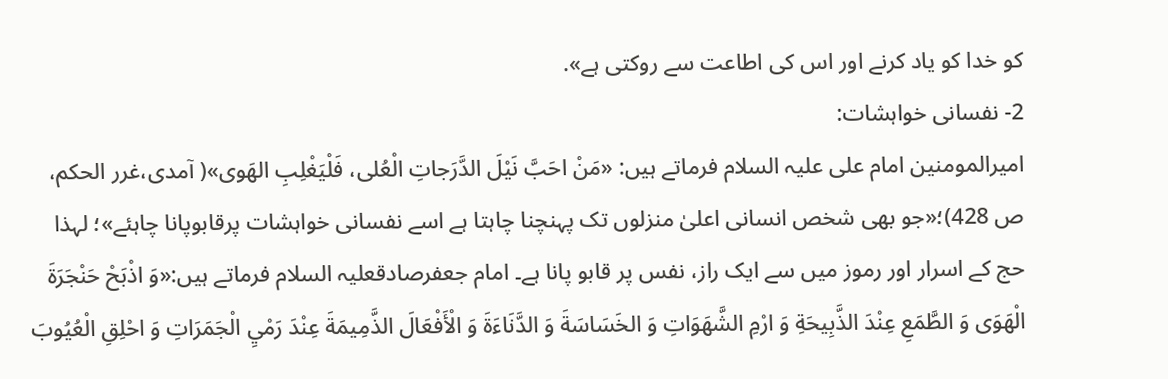کو خدا کو یاد کرنے اور اس کی اطاعت سے روکتی ہے».
2- نفسانی خواہشات:
امیرالمومنین امام علی علیہ السلام فرماتے ہیں: «مَنْ احَبَّ نَيْلَ الدَّرَجاتِ الْعُلى، فَلْيَغْلِبِ الهَوى»( آمدی،غرر الحكم، ص 428)؛«جو بھی شخص انسانی اعلیٰ منزلوں تک پہنچنا چاہتا ہے اسے نفسانی خواہشات پرقابوپانا چاہئے»؛ لہذا حج کے اسرار اور رموز میں سے ایک راز، نفس پر قابو پانا ہے۔ امام جعفرصادقعلیہ السلام فرماتے ہیں:«وَ اذْبَحْ حَنْجَرَةَ الْهَوَى وَ الطَّمَعِ عِنْدَ الذَّبِيحَةِ وَ ارْمِ الشَّهَوَاتِ وَ الخَسَاسَةَ وَ الدَّنَاءَةَ وَ الْأَفْعَالَ الذَّمِيمَةَ عِنْدَ رَمْيِ الْجَمَرَاتِ وَ احْلِقِ الْعُيُوبَ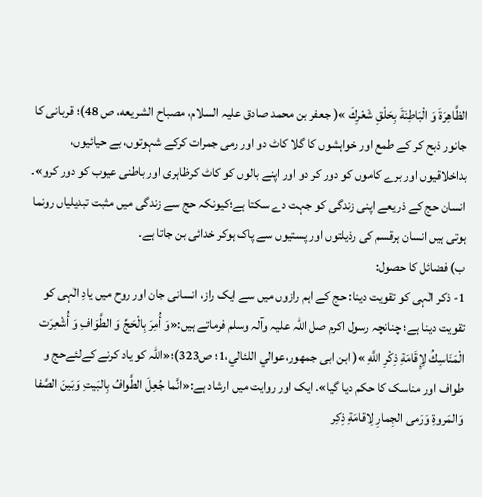الظَّاهِرَةَ وَ الْبَاطِنَةَ بِحَلْقِ شَعْرِكَ »( جعفر بن محمد صادق علیہ السلام، مصباح الشریعه، ص 48)؛ قربانی کا جانور ذبح کر کے طمع اور خواہشوں کا گلا کاٹ دو اور رمی جمرات کرکے شہوتوں، بے حیائیوں، بداخلاقیوں اور برے کاموں کو دور کر دو اور اپنے بالوں کو کاٹ کرظاہری اور باطنی عیوب کو دور کرو»۔
انسان حج کے ذریعے اپنی زندگی کو جہت دے سکتا ہے؛کیونکہ حج سے زندگی میں مثبت تبدیلیاں رونما ہوتی ہیں انسان ہرقسم کی رذیلتوں اور پستیوں سے پاک ہوکر خدائی بن جاتا ہے۔
ب) فضائل کا حصول:
1- ذکر الٰہی کو تقویت دینا: حج کے اہم رازوں میں سے ایک راز، انسانی جان اور روح میں یادِ الٰہی کو تقویت دینا ہے؛ چنانچہ رسول اکرم صل اللہ علیہ وآلہ وسلم فرماتے ہیں:«وَ أُمِرَ بِالْحَجِّ وَ الطَّوَافِ وَ أُشْعِرَت الْمَنَاسِكُ لِإِقَامَةِ ذِكْرِ اللَّهِ »( ابن ابی جمهور،عوالي اللئالي،1؛ ص323)؛«اللہ کو یاد کرنے کےلئےحج و طواف اور مناسک کا حکم دیا گیا». ایک اور روایت میں ارشاد ہے:«انَّما جُعِلَ الطَّوافُ بِالبَيتِ وَبَينَ الصَّفا وَالمَروةِ وَرَمى الجِمارِ لِاقامَةِ ذِكِر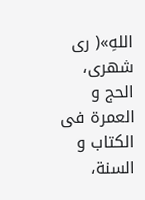اللهِ»( ری شهری، الحج و العمرة فى الكتاب و السنة،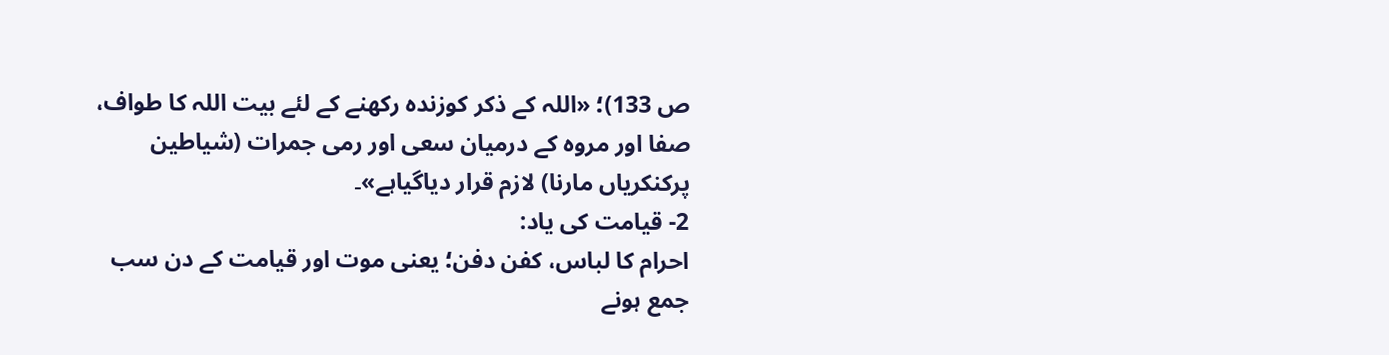ص 133)؛ «اللہ کے ذکر کوزندہ رکھنے کے لئے بیت اللہ کا طواف، صفا اور مروہ کے درمیان سعی اور رمی جمرات (شیاطین پرکنکریاں مارنا) لازم قرار دیاگیاہے»۔
2- قیامت کی یاد:
احرام کا لباس، کفن دفن؛ یعنی موت اور قیامت کے دن سب جمع ہونے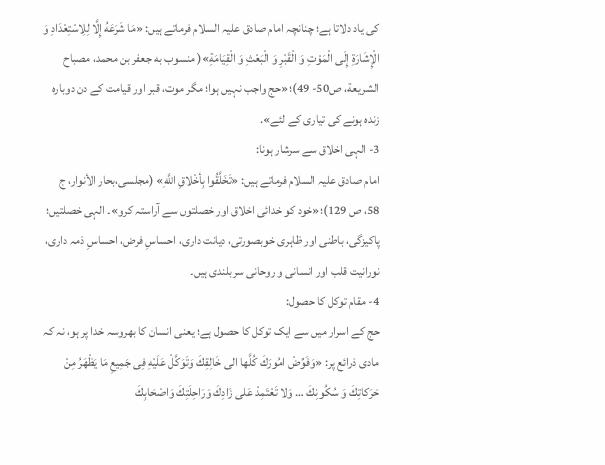کی یاد دلاتا ہے؛ چنانچہ امام صادق علیہ السلام فرماتے ہیں: «مَا شَرَعَهُ إِلَّا لِلِاسْتِعْدَادِ وَ الْإِشَارَةِ إِلَى الْمَوْتِ وَ الْقَبْرِ وَ الْبَعْثِ وَ الْقِيَامَةِ»( منسوب به جعفر بن محمد، مصباح الشريعة، ص50- 49)؛«حج واجب نہیں ہوا؛ مگر موت، قبر اور قیامت کے دن دوبارہ زندہ ہونے کی تیاری کے لئے».
3- الہی اخلاق سے سرشار ہونا:
امام صادق علیہ السلام فرماتے ہیں: «تَخَلَّقُوا بِأخْلاقِ اللَّهِ» (مجلسی،بحار الأنوار، ج 58، ص 129)؛«خود کو خدائی اخلاق اور خصلتوں سے آراستہ کرو»۔ الہی خصلتیں؛ پاکیزگی، باطنی اور ظاہری خوبصورتی، دیانت داری، احساسِ فرض، احساسِ ذمہ داری، نورانیت قلب اور انسانی و روحانی سربلندی ہیں۔
4- مقام توکل کا حصول:
حج کے اسرار میں سے ایک توکل کا حصول ہے؛ یعنی انسان کا بھروسہ خدا پر ہو، نہ کہ مادی ذرائع پر: «وَفَوِّضْ امُورَكَ كُلَّها الى خَالِقِكَ وَتَوَكَّلْ عَلَيْهِ فِى جَمِيعِ مَا يَظْهَرُ مِنْ حَرَكاتِكَ وَ سُكُونِكَ … وَلا تَعْتَمِدْ عَلى زَادِكَ وَرَاحِلَتِكَ وَاصْحَابِكَ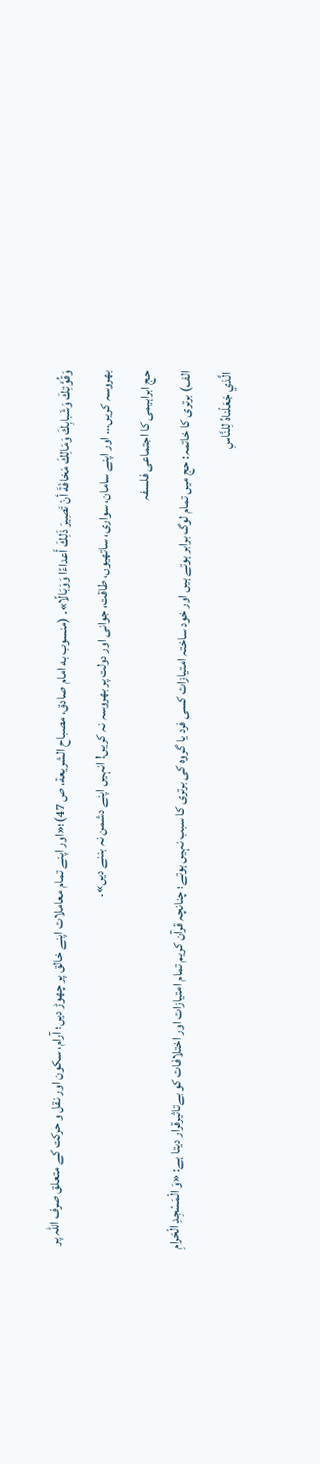وَقُوَّتِكَ وَشَبابِكَ وَمَالِكَ مَخافَةَ أنْ تَصِيرَ ذَلِكَ أَعداءًا وَوَبَالًا»۔ (منسوب به امام صادق، مصباح الشريعة، ص 47)؛«اور اپنے تمام معاملات اپنے خالق پر چھوڑ دیں؛ آرام، سکون اور نقل و حرکت کے متعلق صرف اللہ پر بھروسہ کریں… اور اپنے سامان، سواری، ساتھیوں، طاقت، جوانی اور دولت پر بھروسہ نہ کریں! انہیں اپنے دشمن نہ بننے دیں»۔
حج ابراہیمی کا اجتماعی فلسفہ
الف) برتری کا خاتمہ: حج میں تمام لوگ برابر ہوتے ہیں اور خود ساختہ امتیازات کسی فرد یا گروہ کی برتری کا سبب نہیں ہوتے؛ چنانچہ قرآن کریم تمام امتیازات اور اختلافات کو بےتاثیرقرار دیتا ہے: «وَ الْمَسْجِدِ الْحَرامِ الَّذي جَعَلْناهُ لِلنَّاسِ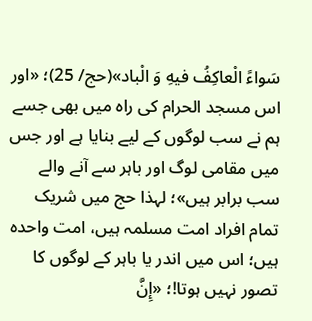سَواءً الْعاكِفُ فيهِ وَ الْباد»(حج/ 25)؛ «اور اس مسجد الحرام کی راہ میں بھی جسے ہم نے سب لوگوں کے لیے بنایا ہے اور جس میں مقامی لوگ اور باہر سے آنے والے سب برابر ہیں»؛ لہذا حج میں شریک تمام افراد امت مسلمہ ہیں، امت واحدہ ہیں؛ اس میں اندر یا باہر کے لوگوں کا تصور نہیں ہوتا!؛ «إِنَّ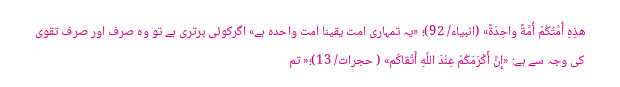هذِهِ أُمَّتُكُمْ أُمَّةً واحِدَةً» (انبیاء/ 92)؛ «یہ تمہاری امت یقینا امت واحدہ ہے» اگرکوئی برتری ہے تو وہ صرف اور صرف تقوی کی وجہ سے ہے: «إِنَّ أَكْرَمَكُمْ عِنْدَ اللَّهِ أَتْقاكُم» ( حجرات/ 13)؛« تم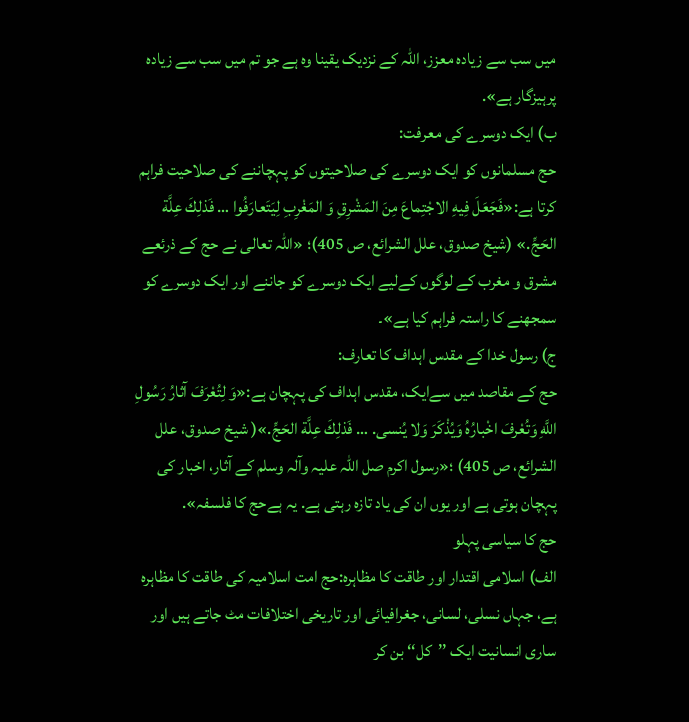میں سب سے زیادہ معزز، اللہ کے نزدیک یقینا وہ ہے جو تم میں سب سے زیادہ پرہیزگار ہے».
ب) ایک دوسرے کی معرفت:
حج مسلمانوں کو ایک دوسرے کی صلاحیتوں کو پہچاننے کی صلاحیت فراہم کرتا ہے:«فَجَعَلَ فِيهِ الاجْتِماعَ مِنَ المَشْرِقِ وَ المَغْرِبِ لِيَتَعارَفُوا … فَذلِكَ عِلَّة الحَجِّ.» (شیخ صدوق، علل الشرائع، ص 405)؛ «اللہ تعالی نے حج کے ذرئعے مشرق و مغرب کے لوگوں کےلیے ایک دوسرے کو جاننے اور ایک دوسرے کو سمجھنے کا راستہ فراہم کیا ہے»۔
ج) رسول خدا کے مقدس اہداف کا تعارف:
حج کے مقاصد میں سےایک، مقدس اہداف کی پہچان ہے:«وَ لِتُعْرَفَ آثارُ رَسُولِ اللَّهِ وَتُعْرفَ اخْبارُهُ وَيُذْكَرَ وَلا يُنسى. … فَذلِكَ عِلَّة الحَجِّ.»( شیخ صدوق، علل الشرائع، ص 405) ؛«رسول اکرم صل اللہ علیہ وآلہ وسلم کے آثار، اخبار کی پہچان ہوتی ہے اور یوں ان کی یاد تازہ رہتی ہے. یہ ہےحج کا فلسفہ».
حج کا سیاسی پہلو
الف) اسلامی اقتدار اور طاقت کا مظاہرہ:حج امت اسلامیہ کی طاقت کا مظاہرہ ہے، جہاں نسلی، لسانی، جغرافیائی اور تاریخی اختلافات مٹ جاتے ہیں اور ساری انسانیت ایک ’’کل‘‘ بن کر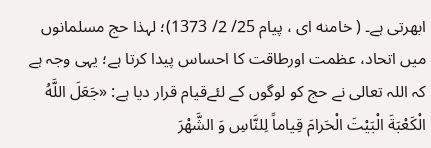ابھرتی ہے۔ ( خامنه ای ، پيام 25/ 2/ 1373)؛ لہذا حج مسلمانوں میں اتحاد، عظمت اورطاقت کا احساس پیدا کرتا ہے؛ یہی وجہ ہے کہ اللہ تعالی نے حج کو لوگوں کے لئےقیام قرار دیا ہے: «جَعَلَ اللَّهُ الْكَعْبَةَ الْبَيْتَ الْحَرامَ قِياماً لِلنَّاسِ وَ الشَّهْرَ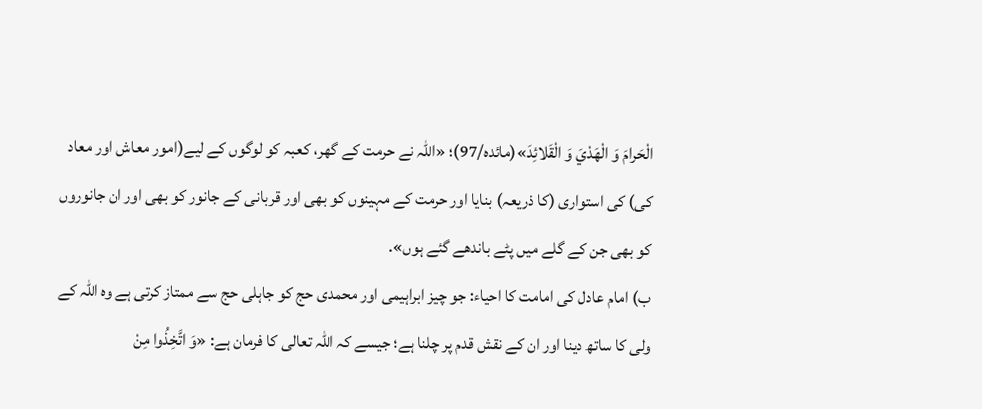الْحَرامَ وَ الْهَدْيَ وَ الْقَلائِدَ»(مائده/97)؛ «اللہ نے حرمت کے گھر، کعبہ کو لوگوں کے لیے(امور معاش اور معاد کی) کی استواری (کا ذریعہ) بنایا اور حرمت کے مہینوں کو بھی اور قربانی کے جانور کو بھی اور ان جانوروں کو بھی جن کے گلے میں پٹے باندھے گئے ہوں».
ب) امام عادل کی امامت کا احیاء: جو چیز ابراہیمی اور محمدی حج کو جاہلی حج سے ممتاز کرتی ہے وہ اللہ کے ولی کا ساتھ دینا اور ان کے نقش قدم پر چلنا ہے؛ جیسے کہ اللہ تعالی کا فرمان ہے: «وَ اتَّخِذُوا مِنْ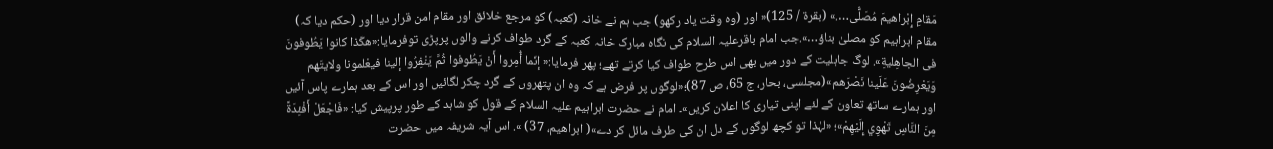مَقامِ إِبْراهيمَ مُصَلًّى….» (بقرة / 125)« اور (وہ وقت یاد رکھو) جب ہم نے خانہ (کعبہ) کو مرجع خلائق اور مقام امن قرار دیا اور (حکم دیا کہ) مقام ابراہیم کو مصلیٰ بناؤ…».جب امام باقرعلیہ السلام کی نگاہ مبارک خانہ کعبہ کے گرد طواف کرنے والوں پرپڑی توفرمایا:«هكَذا كانوا يَطُوفونَ فى الجاهِليةِ». لوگ جاہلیت کے دور میں بھی اس طرح طواف کیا کرتے تھے؛ پھر فرمایا:« إنّما أُمِروا أَنْ يَطُوفوا ثُمَّ يَنْفِرُوا إلينا فيعْلمونا ولايتَهم وَيَعْرِضُونَ عَلَينا نَصْرَهم»(مجلسی، بحار، ج 65، ص 87)؛«لوگوں پر فرض ہے کہ وہ ان پتھروں کے گرد چکر لگائیں اور اس کے بعد ہمارے پاس آئیں اور ہمارے ساتھ تعاون کے لئے اپنی تیاری کا اعلان کریں»۔ امام نے حضرت ابراہیم علیہ السلام کے قول کو شاہد کے طور پرپیش کیا: «فَاجْعَلْ أَفْئِدَةً مِنَ النَّاسِ تَهْوِي إِلَيْهِمْ»؛ «لہٰذا تو کچھ لوگوں کے دل ان کی طرف مائل کر دے»( ابراهيم، 37) ». اس آیہ شریفہ میں حضرت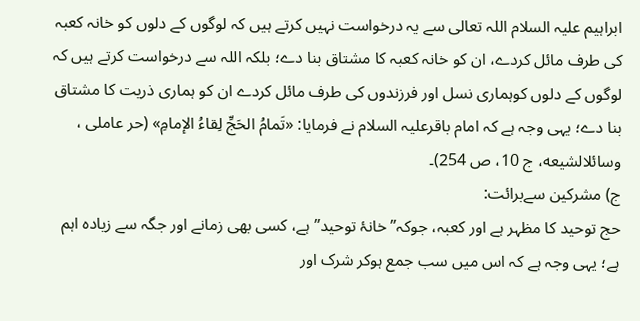ابراہیم علیہ السلام اللہ تعالی سے یہ درخواست نہیں کرتے ہیں کہ لوگوں کے دلوں کو خانہ کعبہ کی طرف مائل کردے، ان کو خانہ کعبہ کا مشتاق بنا دے؛ بلکہ اللہ سے درخواست کرتے ہیں کہ لوگوں کے دلوں کوہماری نسل اور فرزندوں کی طرف مائل کردے ان کو ہماری ذریت کا مشتاق بنا دے؛ یہی وجہ ہے کہ امام باقرعلیہ السلام نے فرمایا: «تَمامُ الحَجِّ لِقاءُ الإمامِ» (حر عاملی ، وسائلالشيعه، ج 10، ص 254)۔
ج) مشرکین سےبرائت:
حج توحید کا مظہر ہے اور کعبہ، جوکہ”خانۂ توحید” ہے، کسی بھی زمانے اور جگہ سے زیادہ اہم ہے؛ یہی وجہ ہے کہ اس میں سب جمع ہوکر شرک اور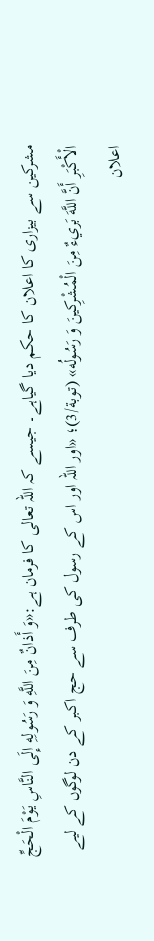مشرکین سے بیزاری کا اعلان کا حکم دیا گیاہے۔ جیسے کہ اللہ تعالی کا فرمان ہے:«وَ أَذانٌ مِنَ اللَّهِ وَ رَسُولِهِ إِلَى النَّاسِ يَوْمَ الْحَجِّ الْأَكْبَرِ أَنَّ اللَّهَ بَريءٌ مِنَ الْمُشْرِكينَ وَ رَسُولُه» (توبة/3)؛ «اور اللہ اور اس کے رسول کی طرف سے حج اکبر کے دن لوگوں کے لیے اعلان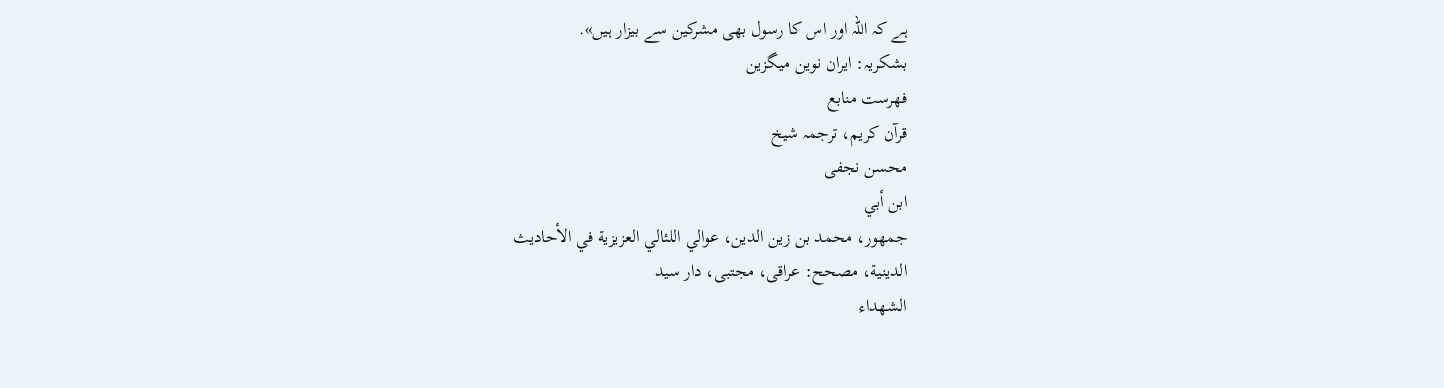ہے کہ اللہ اور اس کا رسول بھی مشرکین سے بیزار ہیں».
بشکریہ: ایران نوین میگزین
فهرست منابع
قرآن کریم، ترجمہ شیخ
محسن نجفی
ابن أبي
جمهور، محمد بن زين الدين، عوالي اللئالي العزيزية في الأحاديث
الدينية، مصحح: عراقى، مجتبى، دار سيد
الشهداء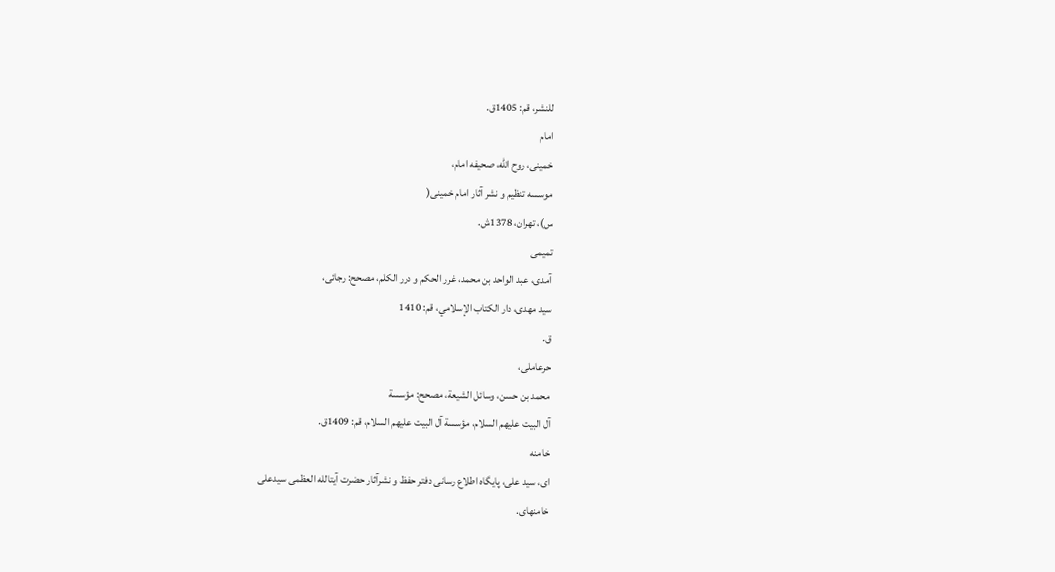للنشر، قم: 1405ق.
امام
خمینی، روح الله، صحیفه امام،
موسسه تنظيم و نشر آثار امام خمينى(
س)، تهران، 1378ش.
تميمى
آمدى، عبد الواحد بن محمد، غرر الحكم و درر الكلم، مصحح: رجائى،
سيد مهدى، دار الكتاب الإسلامي، قم: 1410
ق.
حرعاملى،
محمد بن حسن، وسائل الشيعة، مصحح: مؤسسة
آل البيت عليهم السلام، مؤسسة آل البيت عليهم السلام، قم: 1409ق.
خامنه
ای، سید علی، پایگاه اطلاع رسانی دفتر حفظ و نشرآثار حضرت آیتالله العظمی سیدعلی
خامنهای.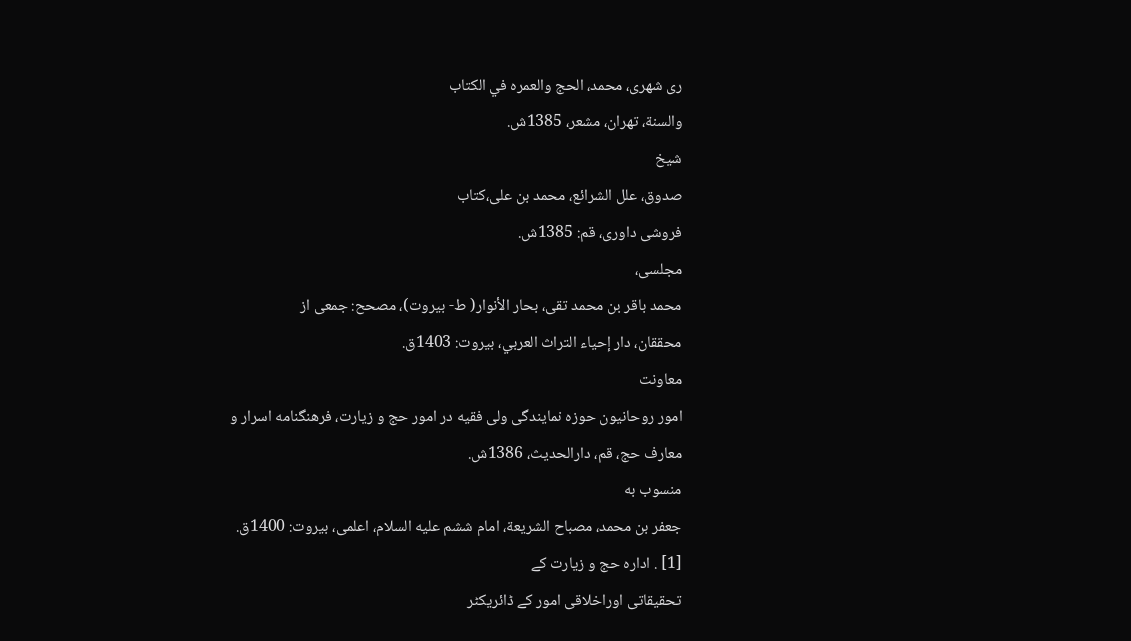ری شهری، محمد، الحج والعمره في الکتاب
والسنة، تهران، مشعر، 1385ش.
شیخ
صدوق، علل الشرائع، محمد بن على،كتاب
فروشى داورى، قم: 1385ش.
مجلسى،
محمد باقر بن محمد تقى، بحار الأنوار( ط- بيروت)، مصحح: جمعى از
محققان، دار إحياء التراث العربي، بيروت: 1403ق.
معاونت
امور روحانیون حوزه نمایندگی ولی فقیه در امور حج و زیارت، فرهنگنامه اسرار و
معارف حج، قم، دارالحدیث، 1386ش.
منسوب به
جعفر بن محمد، مصباح الشريعة، امام ششم عليه السلام، اعلمى، بيروت: 1400ق.
[1] . ادارہ حج و زیارت کے
تحقیقاتی اوراخلاقی امور کے ڈائریکٹر